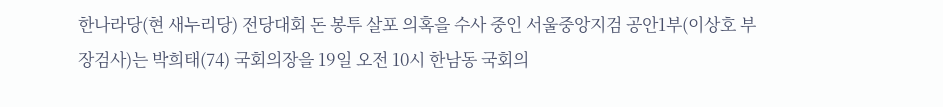한나라당(현 새누리당) 전당대회 돈 봉투 살포 의혹을 수사 중인 서울중앙지검 공안1부(이상호 부장검사)는 박희태(74) 국회의장을 19일 오전 10시 한남동 국회의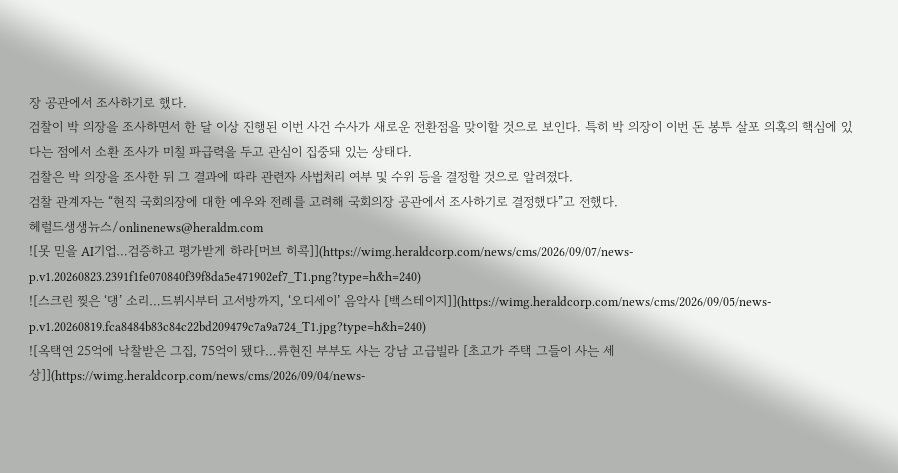장 공관에서 조사하기로 했다.
검찰이 박 의장을 조사하면서 한 달 이상 진행된 이번 사건 수사가 새로운 전환점을 맞이할 것으로 보인다. 특히 박 의장이 이번 돈 봉투 살포 의혹의 핵심에 있다는 점에서 소환 조사가 미칠 파급력을 두고 관심이 집중돼 있는 상태다.
검찰은 박 의장을 조사한 뒤 그 결과에 따라 관련자 사법처리 여부 및 수위 등을 결정할 것으로 알려졌다.
검찰 관계자는 “현직 국회의장에 대한 예우와 전례를 고려해 국회의장 공관에서 조사하기로 결정했다”고 전했다.
헤럴드생생뉴스/onlinenews@heraldm.com
![못 믿을 AI기업…검증하고 평가받게 하라[머브 히콕]](https://wimg.heraldcorp.com/news/cms/2026/09/07/news-p.v1.20260823.2391f1fe070840f39f8da5e471902ef7_T1.png?type=h&h=240)
![스크린 찢은 ‘댕’ 소리…드뷔시부터 고서방까지, ‘오디세이’ 음악사 [백스테이지]](https://wimg.heraldcorp.com/news/cms/2026/09/05/news-p.v1.20260819.fca8484b83c84c22bd209479c7a9a724_T1.jpg?type=h&h=240)
![옥택연 25억에 낙찰받은 그집, 75억이 됐다…류현진 부부도 사는 강남 고급빌라 [초고가 주택 그들이 사는 세상]](https://wimg.heraldcorp.com/news/cms/2026/09/04/news-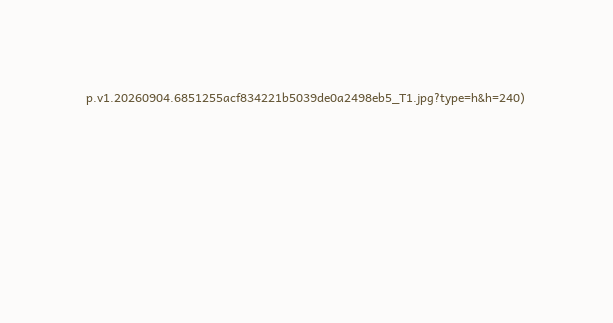p.v1.20260904.6851255acf834221b5039de0a2498eb5_T1.jpg?type=h&h=240)